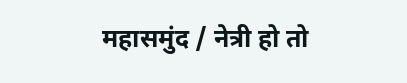महासमुंद / नेत्री हो तो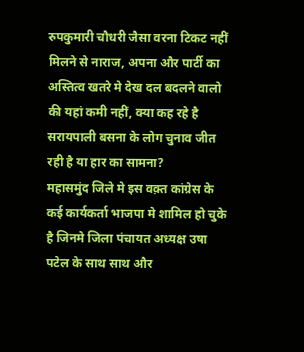रुपकुमारी चौधरी जैसा वरना टिकट नहीं मिलने से नाराज, अपना और पार्टी का अस्तित्व खतरे मे देख दल बदलने वालो की यहां कमी नहीं, क्या कह रहे है सरायपाली बसना के लोग चुनाव जीत रही है या हार का सामना?
महासमुंद जिले मे इस वक़्त कांग्रेस के कई कार्यकर्ता भाजपा मे शामिल हो चुके है जिनमे जिला पंचायत अध्यक्ष उषा पटेल के साथ साथ और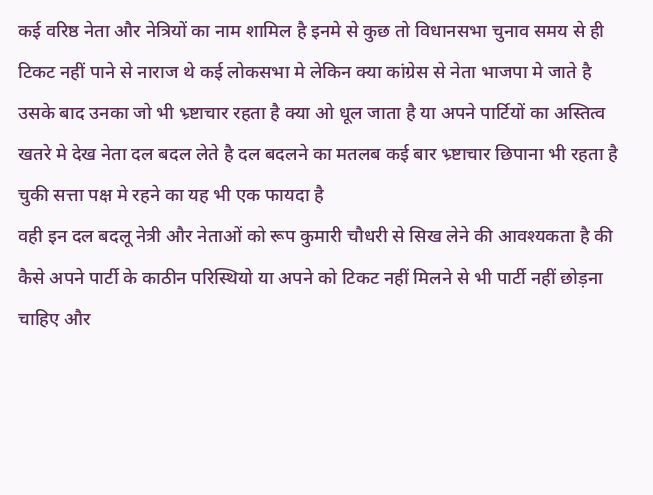कई वरिष्ठ नेता और नेत्रियों का नाम शामिल है इनमे से कुछ तो विधानसभा चुनाव समय से ही टिकट नहीं पाने से नाराज थे कई लोकसभा मे लेकिन क्या कांग्रेस से नेता भाजपा मे जाते है उसके बाद उनका जो भी भ्र्ष्टाचार रहता है क्या ओ धूल जाता है या अपने पार्टियों का अस्तित्व खतरे मे देख नेता दल बदल लेते है दल बदलने का मतलब कई बार भ्र्ष्टाचार छिपाना भी रहता है चुकी सत्ता पक्ष मे रहने का यह भी एक फायदा है
वही इन दल बदलू नेत्री और नेताओं को रूप कुमारी चौधरी से सिख लेने की आवश्यकता है की कैसे अपने पार्टी के काठीन परिस्थियो या अपने को टिकट नहीं मिलने से भी पार्टी नहीं छोड़ना चाहिए और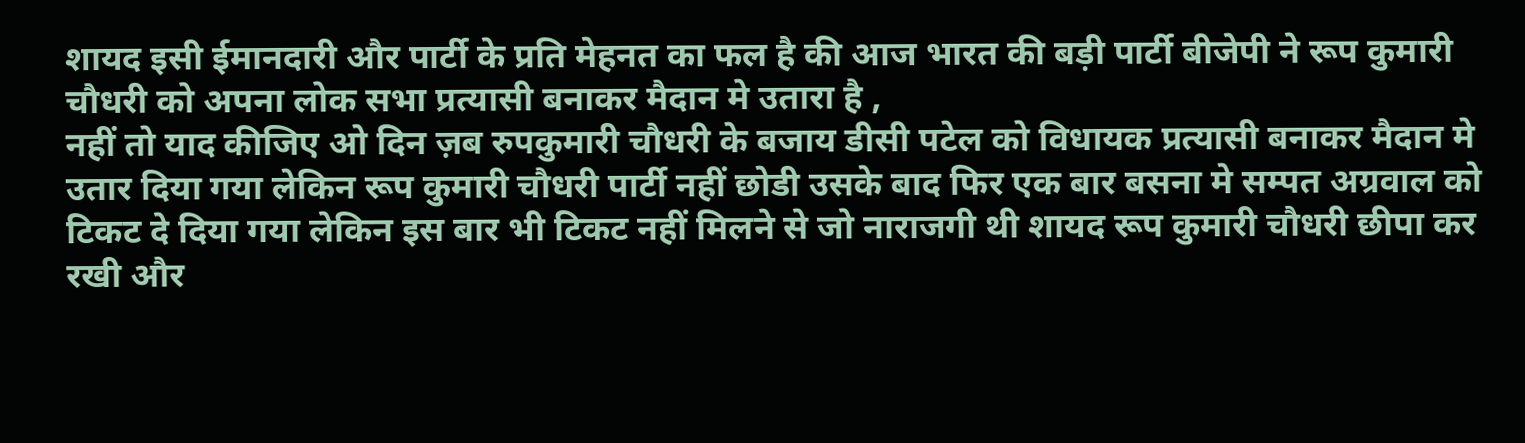शायद इसी ईमानदारी और पार्टी के प्रति मेहनत का फल है की आज भारत की बड़ी पार्टी बीजेपी ने रूप कुमारी चौधरी को अपना लोक सभा प्रत्यासी बनाकर मैदान मे उतारा है ,
नहीं तो याद कीजिए ओ दिन ज़ब रुपकुमारी चौधरी के बजाय डीसी पटेल को विधायक प्रत्यासी बनाकर मैदान मे उतार दिया गया लेकिन रूप कुमारी चौधरी पार्टी नहीं छोडी उसके बाद फिर एक बार बसना मे सम्पत अग्रवाल को टिकट दे दिया गया लेकिन इस बार भी टिकट नहीं मिलने से जो नाराजगी थी शायद रूप कुमारी चौधरी छीपा कर रखी और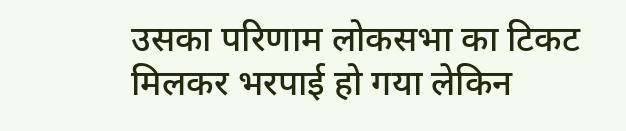उसका परिणाम लोकसभा का टिकट मिलकर भरपाई हो गया लेकिन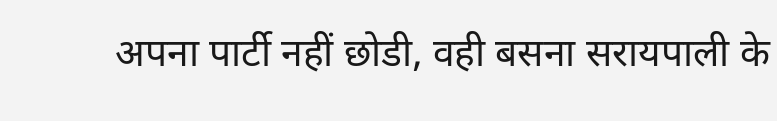अपना पार्टी नहीं छोडी, वही बसना सरायपाली के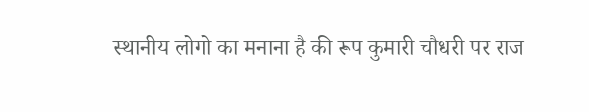स्थानीय लोगो का मनाना है की रूप कुमारी चौधरी पर राज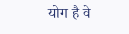योग है वे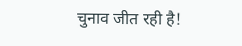चुनाव जीत रही है!